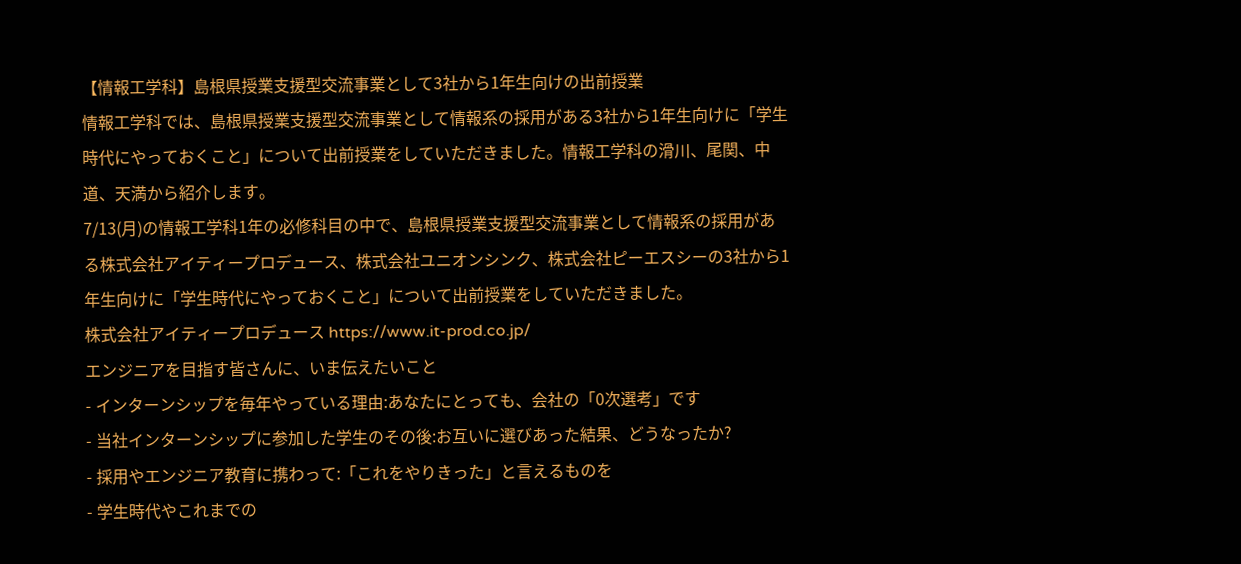【情報工学科】島根県授業支援型交流事業として3社から1年生向けの出前授業
情報工学科では、島根県授業支援型交流事業として情報系の採用がある3社から1年生向けに「学生時代にやっておくこと」について出前授業をしていただきました。情報工学科の滑川、尾関、中道、天満から紹介します。
7/13(月)の情報工学科1年の必修科目の中で、島根県授業支援型交流事業として情報系の採用がある株式会社アイティープロデュース、株式会社ユニオンシンク、株式会社ピーエスシーの3社から1年生向けに「学生時代にやっておくこと」について出前授業をしていただきました。
株式会社アイティープロデュース https://www.it-prod.co.jp/
エンジニアを目指す皆さんに、いま伝えたいこと
- インターンシップを毎年やっている理由:あなたにとっても、会社の「0次選考」です
- 当社インターンシップに参加した学生のその後:お互いに選びあった結果、どうなったか?
- 採用やエンジニア教育に携わって:「これをやりきった」と言えるものを
- 学生時代やこれまでの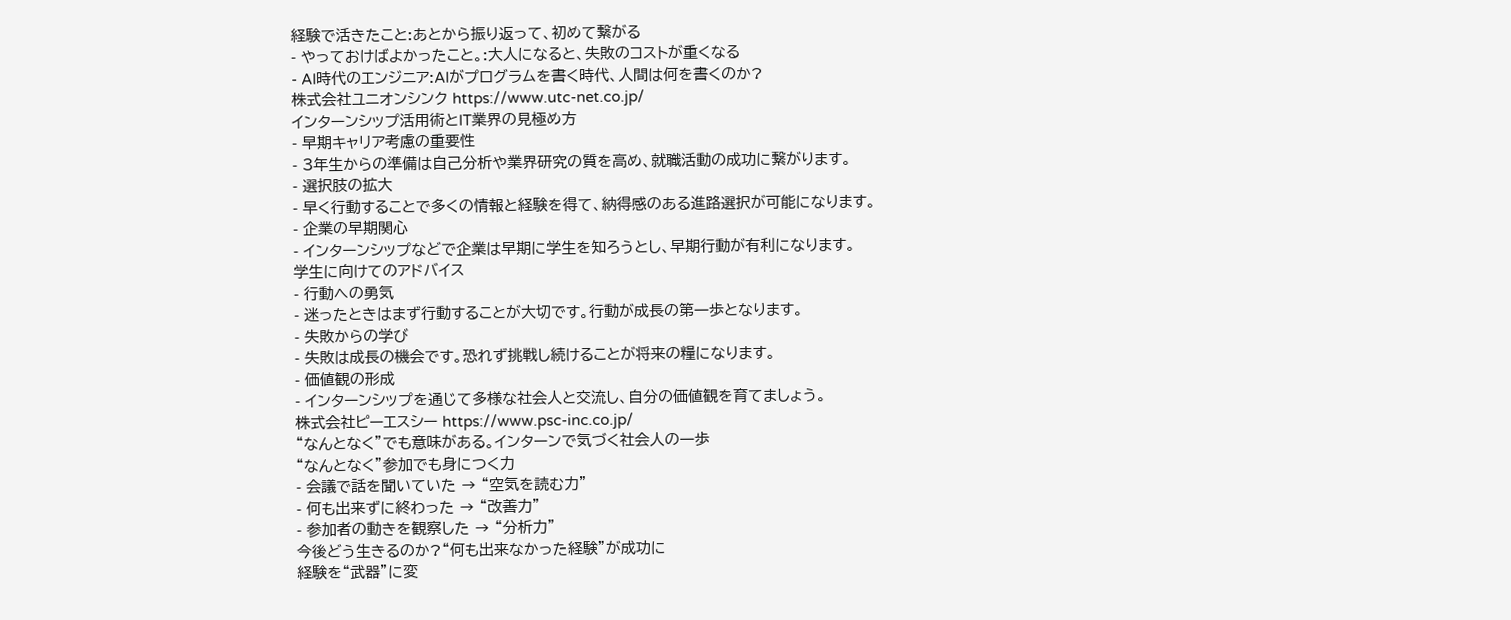経験で活きたこと:あとから振り返って、初めて繋がる
- やっておけばよかったこと。:大人になると、失敗のコストが重くなる
- AI時代のエンジニア:AIがプログラムを書く時代、人間は何を書くのか?
株式会社ユニオンシンク https://www.utc-net.co.jp/
インターンシップ活用術とIT業界の見極め方
- 早期キャリア考慮の重要性
- 3年生からの準備は自己分析や業界研究の質を高め、就職活動の成功に繋がります。
- 選択肢の拡大
- 早く行動することで多くの情報と経験を得て、納得感のある進路選択が可能になります。
- 企業の早期関心
- インターンシップなどで企業は早期に学生を知ろうとし、早期行動が有利になります。
学生に向けてのアドバイス
- 行動への勇気
- 迷ったときはまず行動することが大切です。行動が成長の第一歩となります。
- 失敗からの学び
- 失敗は成長の機会です。恐れず挑戦し続けることが将来の糧になります。
- 価値観の形成
- インターンシップを通じて多様な社会人と交流し、自分の価値観を育てましょう。
株式会社ピーエスシー https://www.psc-inc.co.jp/
“なんとなく”でも意味がある。インターンで気づく社会人の一歩
“なんとなく”参加でも身につく力
- 会議で話を聞いていた → “空気を読む力”
- 何も出来ずに終わった → “改善力”
- 参加者の動きを観察した → “分析力”
今後どう生きるのか?“何も出来なかった経験”が成功に
経験を“武器”に変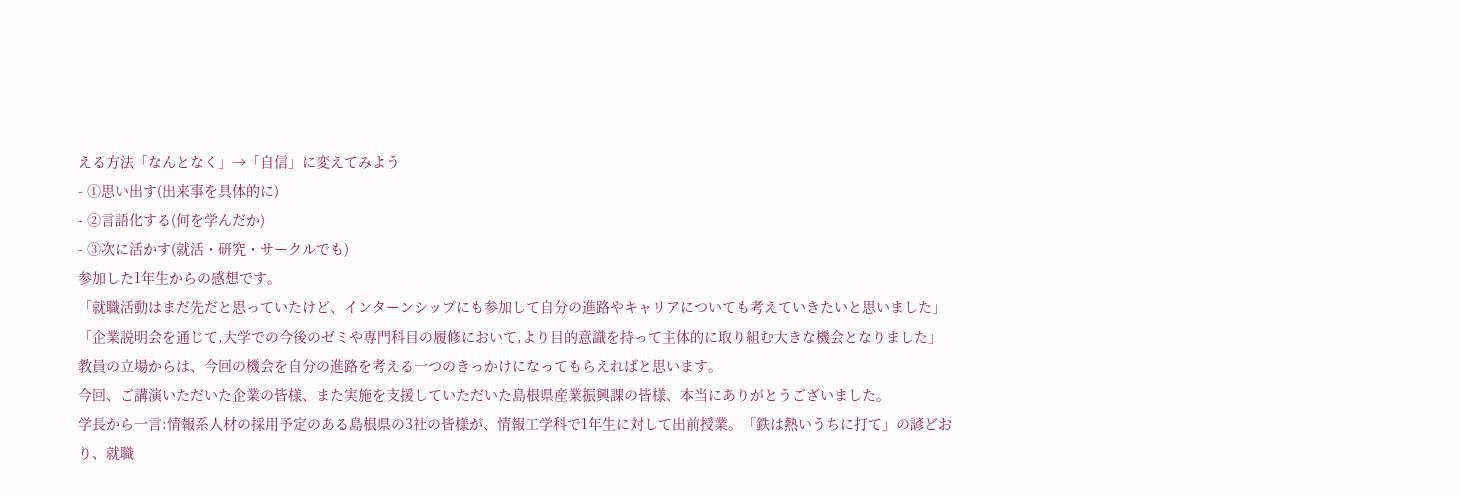える方法「なんとなく」→「自信」に変えてみよう
- ①思い出す(出来事を具体的に)
- ②言語化する(何を学んだか)
- ③次に活かす(就活・研究・サークルでも)
参加した1年生からの感想です。
「就職活動はまだ先だと思っていたけど、インターンシップにも参加して自分の進路やキャリアについても考えていきたいと思いました」
「企業説明会を通じて,大学での今後のゼミや専門科目の履修において,より目的意識を持って主体的に取り組む大きな機会となりました」
教員の立場からは、今回の機会を自分の進路を考える一つのきっかけになってもらえればと思います。
今回、ご講演いただいた企業の皆様、また実施を支援していただいた島根県産業振興課の皆様、本当にありがとうございました。
学長から一言:情報系人材の採用予定のある島根県の3社の皆様が、情報工学科で1年生に対して出前授業。「鉄は熱いうちに打て」の諺どおり、就職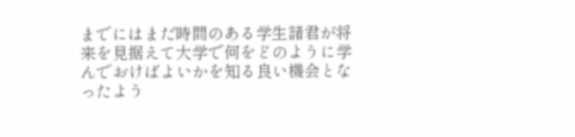までにはまだ時間のある学生諸君が将来を見据えて大学で何をどのように学んでおけばよいかを知る良い機会となったよう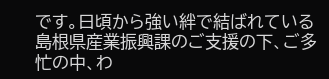です。日頃から強い絆で結ばれている島根県産業振興課のご支援の下、ご多忙の中、わ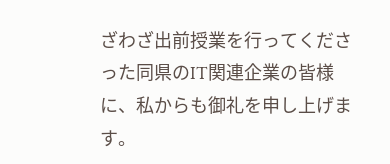ざわざ出前授業を行ってくださった同県のIT関連企業の皆様に、私からも御礼を申し上げます。